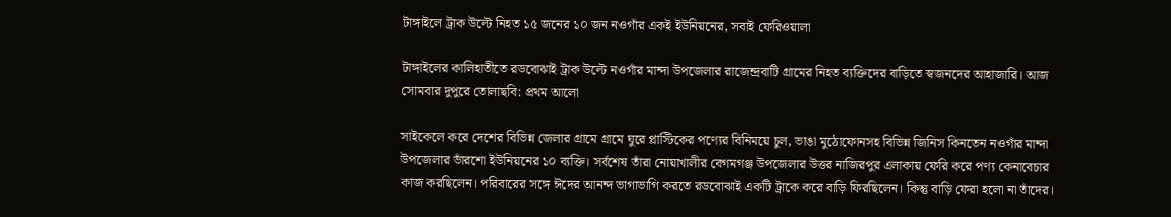টাঙ্গাইলে ট্রাক উল্টে নিহত ১৫ জনের ১০ জন নওগাঁর একই ইউনিয়নের, সবাই ফেরিওয়ালা

টাঙ্গাইলের কালিহাতীতে রডবোঝাই ট্রাক উল্টে নওগাঁর মান্দা উপজেলার রাজেন্দ্রবাটি গ্রামের নিহত ব্যক্তিদের বাড়িতে স্বজনদের আহাজারি। আজ সোমবার দুপুরে তোলাছবি: প্রথম আলো

সাইকেলে করে দেশের বিভিন্ন জেলার গ্রামে গ্রামে ঘুরে প্লাস্টিকের পণ্যের বিনিময়ে চুল, ভাঙা মুঠোফোনসহ বিভিন্ন জিনিস কিনতেন নওগাঁর মান্দা উপজেলার ভাঁরশো ইউনিয়নের ১০ ব্যক্তি। সর্বশেষ তাঁরা নোয়াখালীর বেগমগঞ্জ উপজেলার উত্তর নাজিরপুর এলাকায় ফেরি করে পণ্য কেনাবেচার কাজ করছিলেন। পরিবারের সঙ্গে ঈদের আনন্দ ভাগাভাগি করতে রডবোঝাই একটি ট্রাকে করে বাড়ি ফিরছিলেন। কিন্তু বাড়ি ফেরা হলো না তাঁদের।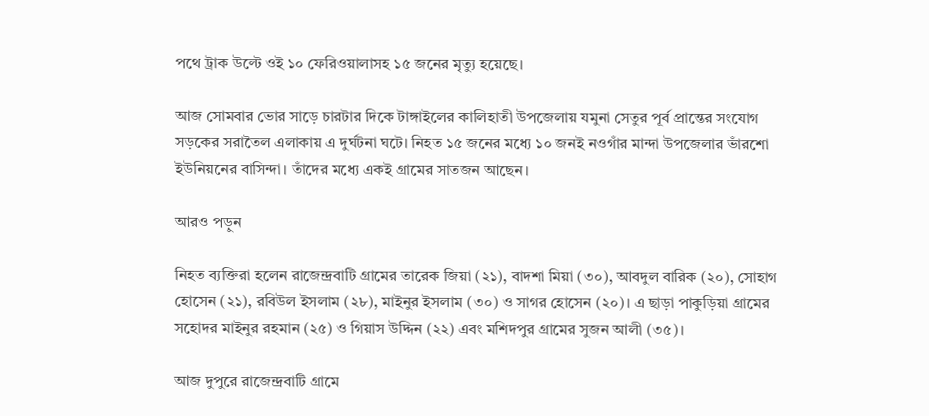পথে ট্রাক উল্টে ওই ১০ ফেরিওয়ালাসহ ১৫ জনের মৃত্যু হয়েছে।

আজ সোমবার ভোর সাড়ে চারটার দিকে টাঙ্গাইলের কালিহাতী উপজেলায় যমুনা সেতুর পূর্ব প্রান্তের সংযোগ সড়কের সরাতৈল এলাকায় এ দুর্ঘটনা ঘটে। নিহত ১৫ জনের মধ্যে ১০ জনই নওগাঁর মান্দা উপজেলার ভাঁরশো ইউনিয়নের বাসিন্দা। তাঁদের মধ্যে একই গ্রামের সাতজন আছেন।

আরও পড়ুন

নিহত ব্যক্তিরা হলেন রাজেন্দ্রবাটি গ্রামের তারেক জিয়া (২১), বাদশা মিয়া (৩০), আবদুল বারিক (২০), সোহাগ হোসেন (২১), রবিউল ইসলাম (২৮), মাইনুর ইসলাম (৩০) ও সাগর হোসেন (২০)। এ ছাড়া পাকুড়িয়া গ্রামের সহোদর মাইনুর রহমান (২৫) ও গিয়াস উদ্দিন (২২) এবং মশিদপুর গ্রামের সুজন আলী (৩৫)।

আজ দুপুরে রাজেন্দ্রবাটি গ্রামে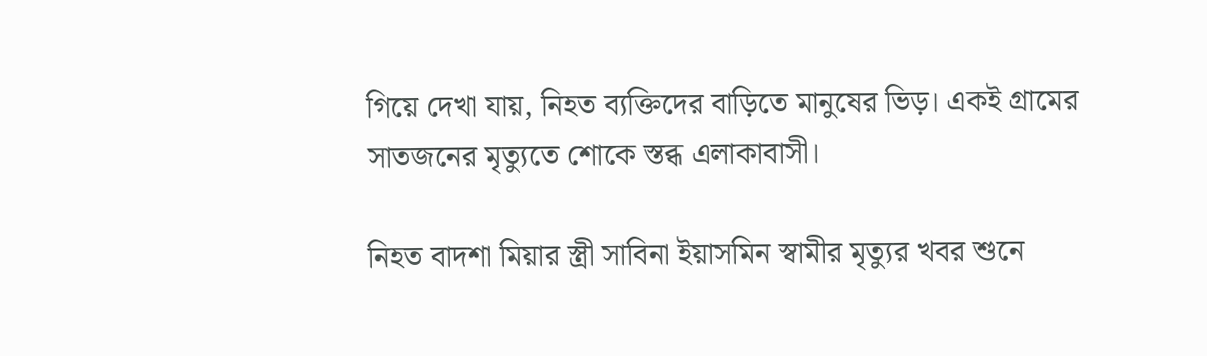গিয়ে দেখা যায়, নিহত ব্যক্তিদের বাড়িতে মানুষের ভিড়। একই গ্রামের সাতজনের মৃত্যুতে শোকে স্তব্ধ এলাকাবাসী।

নিহত বাদশা মিয়ার স্ত্রী সাবিনা ইয়াসমিন স্বামীর মৃত্যুর খবর শুনে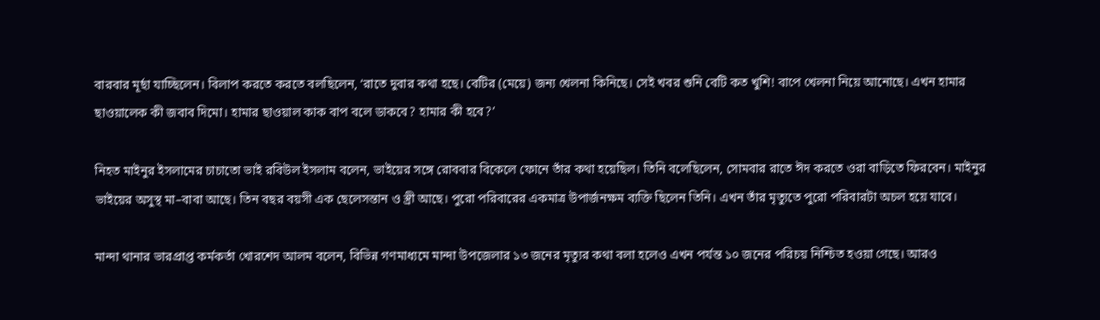বারবার মূর্ছা যাচ্ছিলেন। বিলাপ করতে করতে বলছিলেন, ‘রাতে দুবার কথা হছে। বেটির (মেয়ে) জন্য খেলনা কিনিছে। সেই খবর শুনি বেটি কত খুশি! বাপে খেলনা নিয়ে আনোছে। এখন হামার ছাওয়ালেক কী জবাব দিমো। হামার ছাওয়াল কাক বাপ বলে ডাকবে? হামার কী হবে?’

নিহত মাইনুর ইসলামের চাচাতো ভাই রবিউল ইসলাম বলেন, ভাইয়ের সঙ্গে রোববার বিকেলে ফোনে তাঁর কথা হয়েছিল। তিনি বলেছিলেন, সোমবার রাতে ঈদ করতে ওরা বাড়িতে ফিরবেন। মাইনুর ভাইয়ের অসুস্থ মা–বাবা আছে। তিন বছর বয়সী এক ছেলেসন্তান ও স্ত্রী আছে। পুরো পরিবারের একমাত্র উপার্জনক্ষম ব্যক্তি ছিলেন তিনি। এখন তাঁর মৃত্যুতে পুরো পরিবারটা অচল হয়ে যাবে।

মান্দা থানার ভারপ্রাপ্ত কর্মকর্তা খোরশেদ আলম বলেন, বিভিন্ন গণমাধ্যমে মান্দা উপজেলার ১৩ জনের মৃত্যুর কথা বলা হলেও এখন পর্যন্ত ১০ জনের পরিচয় নিশ্চিত হওয়া গেছে। আরও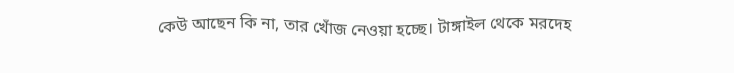কেউ আছেন কি না, তার খোঁজ নেওয়া হচ্ছে। টাঙ্গাইল থেকে মরদেহ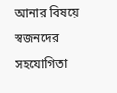আনার বিষয়ে স্বজনদের সহযোগিতা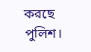করছে পুলিশ।